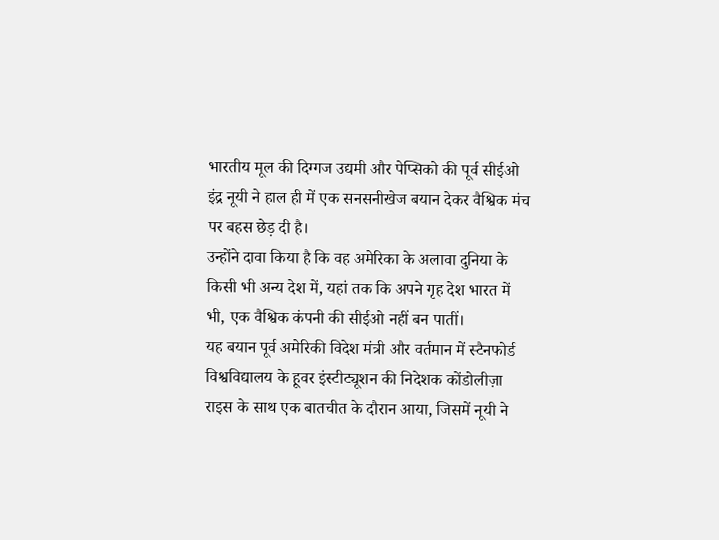भारतीय मूल की दिग्गज उद्यमी और पेप्सिको की पूर्व सीईओ इंद्र नूयी ने हाल ही में एक सनसनीखेज बयान देकर वैश्विक मंच पर बहस छेड़ दी है।
उन्होंने दावा किया है कि वह अमेरिका के अलावा दुनिया के किसी भी अन्य देश में, यहां तक कि अपने गृह देश भारत में भी, एक वैश्विक कंपनी की सीईओ नहीं बन पातीं।
यह बयान पूर्व अमेरिकी विदेश मंत्री और वर्तमान में स्टैनफोर्ड विश्वविद्यालय के हूवर इंस्टीट्यूशन की निदेशक कोंडोलीज़ा राइस के साथ एक बातचीत के दौरान आया, जिसमें नूयी ने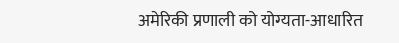अमेरिकी प्रणाली को योग्यता-आधारित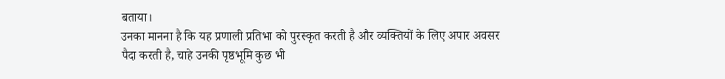बताया।
उनका मानना है कि यह प्रणाली प्रतिभा को पुरस्कृत करती है और व्यक्तियों के लिए अपार अवसर पैदा करती है, चाहे उनकी पृष्ठभूमि कुछ भी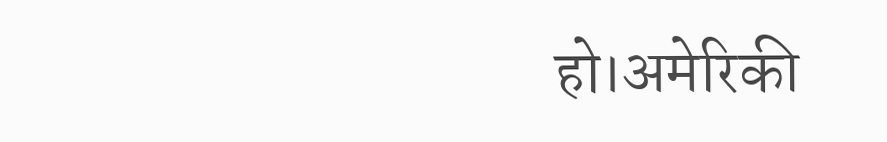हो।अमेरिकी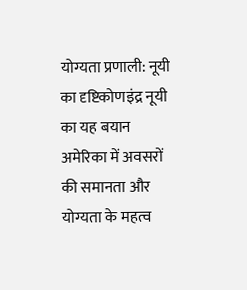योग्यता प्रणाली: नूयी का दृष्टिकोणइंद्र नूयी का यह बयान अमेरिका में अवसरों की समानता और योग्यता के महत्व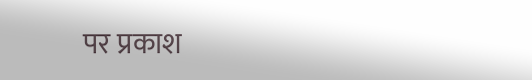पर प्रकाश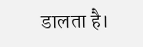डालता है।